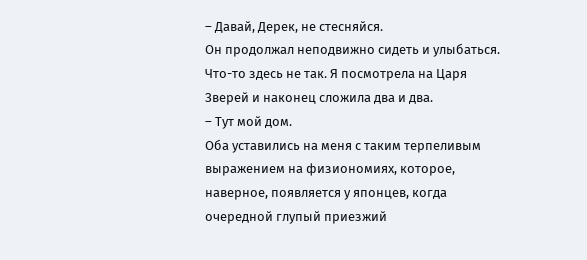– Давай, Дерек, не стесняйся.
Он продолжал неподвижно сидеть и улыбаться. Что-то здесь не так. Я посмотрела на Царя Зверей и наконец сложила два и два.
– Тут мой дом.
Оба уставились на меня с таким терпеливым выражением на физиономиях, которое, наверное, появляется у японцев, когда очередной глупый приезжий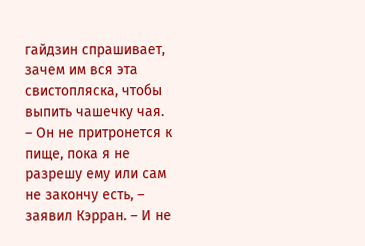гайдзин спрашивает, зачем им вся эта свистопляска, чтобы выпить чашечку чая.
– Он не притронется к пище, пока я не разрешу ему или сам не закончу есть, – заявил Кэрран. – И не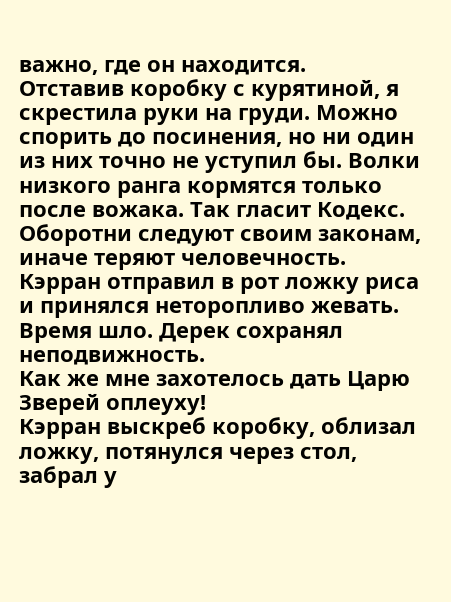важно, где он находится.
Отставив коробку с курятиной, я скрестила руки на груди. Можно спорить до посинения, но ни один из них точно не уступил бы. Волки низкого ранга кормятся только после вожака. Так гласит Кодекс. Оборотни следуют своим законам, иначе теряют человечность.
Кэрран отправил в рот ложку риса и принялся неторопливо жевать. Время шло. Дерек сохранял неподвижность.
Как же мне захотелось дать Царю Зверей оплеуху!
Кэрран выскреб коробку, облизал ложку, потянулся через стол, забрал у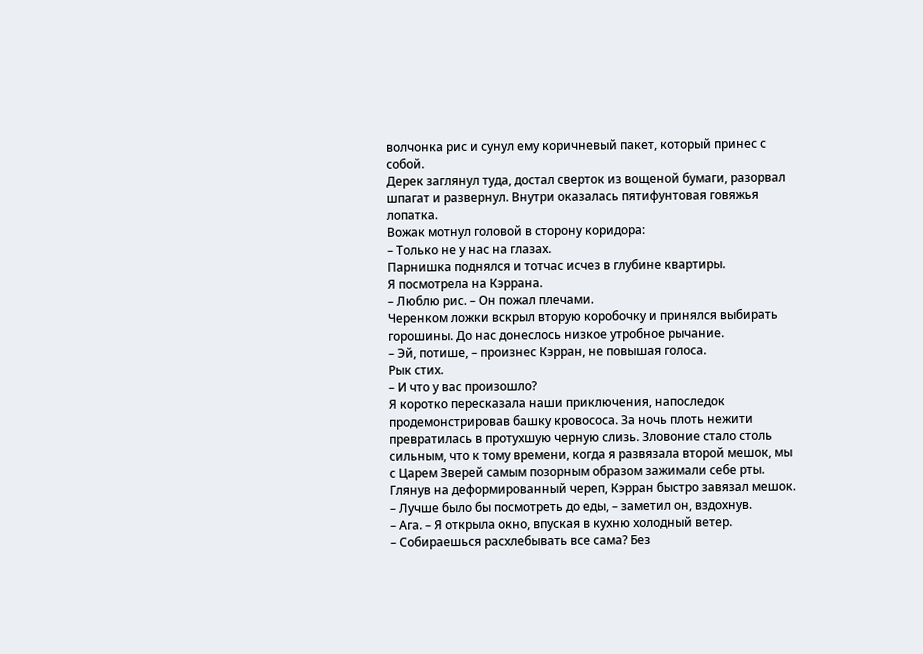волчонка рис и сунул ему коричневый пакет, который принес с собой.
Дерек заглянул туда, достал сверток из вощеной бумаги, разорвал шпагат и развернул. Внутри оказалась пятифунтовая говяжья лопатка.
Вожак мотнул головой в сторону коридора:
– Только не у нас на глазах.
Парнишка поднялся и тотчас исчез в глубине квартиры.
Я посмотрела на Кэррана.
– Люблю рис. – Он пожал плечами.
Черенком ложки вскрыл вторую коробочку и принялся выбирать горошины. До нас донеслось низкое утробное рычание.
– Эй, потише, – произнес Кэрран, не повышая голоса.
Рык стих.
– И что у вас произошло?
Я коротко пересказала наши приключения, напоследок продемонстрировав башку кровососа. За ночь плоть нежити превратилась в протухшую черную слизь. Зловоние стало столь сильным, что к тому времени, когда я развязала второй мешок, мы с Царем Зверей самым позорным образом зажимали себе рты.
Глянув на деформированный череп, Кэрран быстро завязал мешок.
– Лучше было бы посмотреть до еды, – заметил он, вздохнув.
– Ага. – Я открыла окно, впуская в кухню холодный ветер.
– Собираешься расхлебывать все сама? Без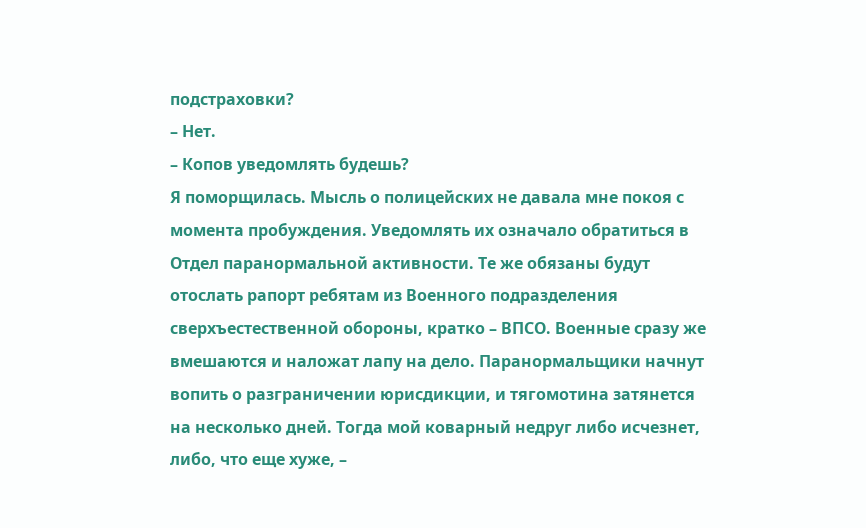подстраховки?
– Нет.
– Копов уведомлять будешь?
Я поморщилась. Мысль о полицейских не давала мне покоя с момента пробуждения. Уведомлять их означало обратиться в Отдел паранормальной активности. Те же обязаны будут отослать рапорт ребятам из Военного подразделения сверхъестественной обороны, кратко – ВПСО. Военные сразу же вмешаются и наложат лапу на дело. Паранормальщики начнут вопить о разграничении юрисдикции, и тягомотина затянется на несколько дней. Тогда мой коварный недруг либо исчезнет, либо, что еще хуже, –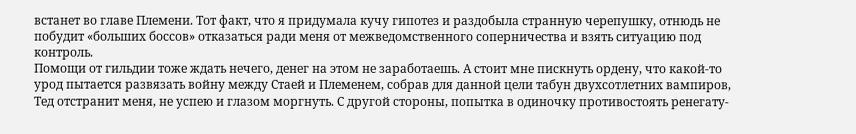встанет во главе Племени. Тот факт, что я придумала кучу гипотез и раздобыла странную черепушку, отнюдь не побудит «больших боссов» отказаться ради меня от межведомственного соперничества и взять ситуацию под контроль.
Помощи от гильдии тоже ждать нечего, денег на этом не заработаешь. А стоит мне пискнуть ордену, что какой-то урод пытается развязать войну между Стаей и Племенем, собрав для данной цели табун двухсотлетних вампиров, Тед отстранит меня, не успею и глазом моргнуть. С другой стороны, попытка в одиночку противостоять ренегату-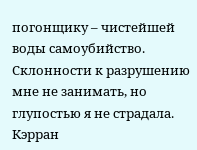погонщику – чистейшей воды самоубийство.
Склонности к разрушению мне не занимать, но глупостью я не страдала.
Кэрран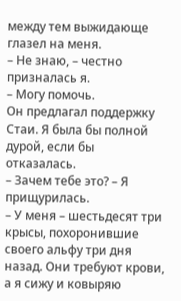между тем выжидающе глазел на меня.
– Не знаю, – честно призналась я.
– Могу помочь.
Он предлагал поддержку Стаи. Я была бы полной дурой, если бы отказалась.
– Зачем тебе это? – Я прищурилась.
– У меня – шестьдесят три крысы, похоронившие своего альфу три дня назад. Они требуют крови, а я сижу и ковыряю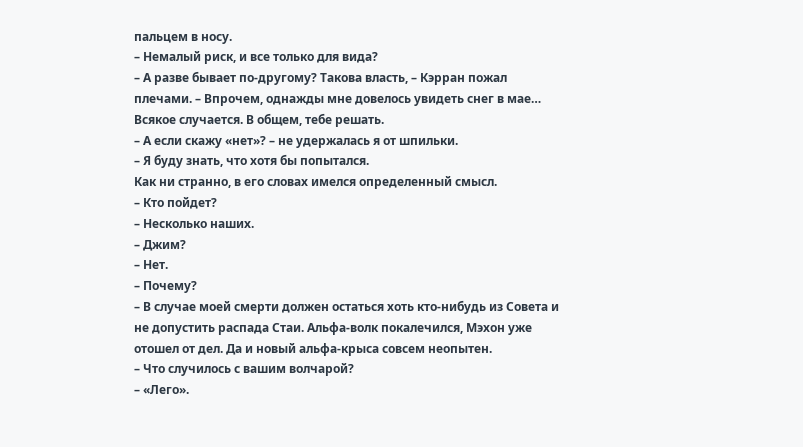пальцем в носу.
– Немалый риск, и все только для вида?
– А разве бывает по-другому? Такова власть, – Кэрран пожал плечами. – Впрочем, однажды мне довелось увидеть снег в мае… Всякое случается. В общем, тебе решать.
– А если скажу «нет»? – не удержалась я от шпильки.
– Я буду знать, что хотя бы попытался.
Как ни странно, в его словах имелся определенный смысл.
– Кто пойдет?
– Несколько наших.
– Джим?
– Нет.
– Почему?
– В случае моей смерти должен остаться хоть кто-нибудь из Совета и не допустить распада Стаи. Альфа-волк покалечился, Мэхон уже отошел от дел. Да и новый альфа-крыса совсем неопытен.
– Что случилось с вашим волчарой?
– «Лего».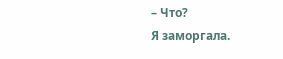– Что?
Я заморгала.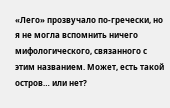«Лего» прозвучало по-гречески, но я не могла вспомнить ничего мифологического, связанного с этим названием. Может, есть такой остров… или нет?